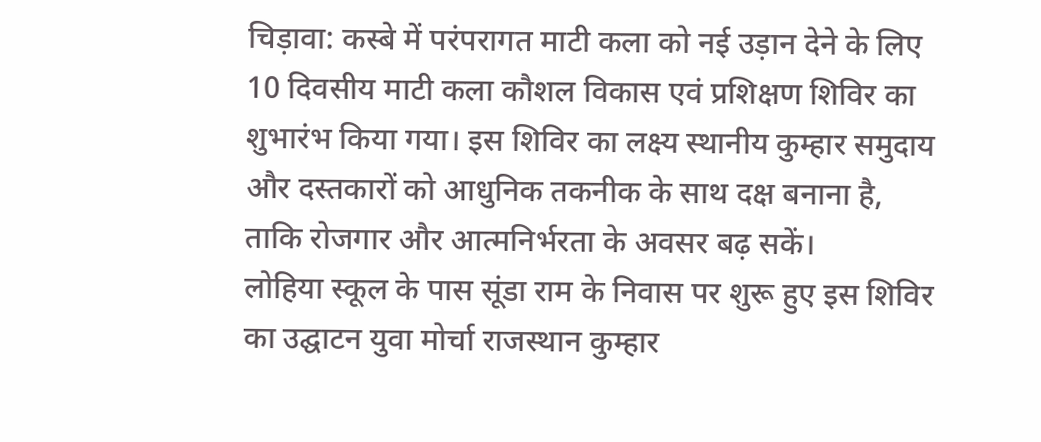चिड़ावा: कस्बे में परंपरागत माटी कला को नई उड़ान देने के लिए 10 दिवसीय माटी कला कौशल विकास एवं प्रशिक्षण शिविर का शुभारंभ किया गया। इस शिविर का लक्ष्य स्थानीय कुम्हार समुदाय और दस्तकारों को आधुनिक तकनीक के साथ दक्ष बनाना है, ताकि रोजगार और आत्मनिर्भरता के अवसर बढ़ सकें।
लोहिया स्कूल के पास सूंडा राम के निवास पर शुरू हुए इस शिविर का उद्घाटन युवा मोर्चा राजस्थान कुम्हार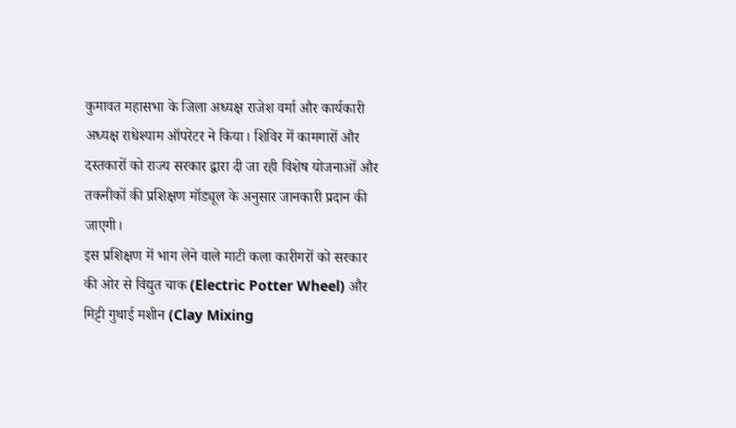कुमावत महासभा के जिला अध्यक्ष राजेश वर्मा और कार्यकारी अध्यक्ष राधेश्याम ऑपरेटर ने किया। शिविर में कामगारों और दस्तकारों को राज्य सरकार द्वारा दी जा रही विशेष योजनाओं और तकनीकों की प्रशिक्षण मॉड्यूल के अनुसार जानकारी प्रदान की जाएगी।
इस प्रशिक्षण में भाग लेने वाले माटी कला कारीगरों को सरकार की ओर से विद्युत चाक (Electric Potter Wheel) और मिट्टी गुथाई मशीन (Clay Mixing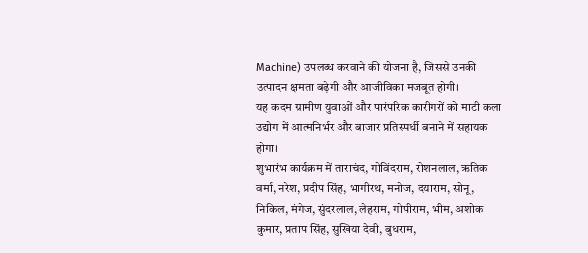Machine) उपलब्ध करवाने की योजना है, जिससे उनकी उत्पादन क्षमता बढ़ेगी और आजीविका मजबूत होगी।
यह कदम ग्रामीण युवाओं और पारंपरिक कारीगरों को माटी कला उद्योग में आत्मनिर्भर और बाजार प्रतिस्पर्धी बनाने में सहायक होगा।
शुभारंभ कार्यक्रम में ताराचंद, गोविंदराम, रोशनलाल, ऋतिक वर्मा, नरेश, प्रदीप सिंह, भागीरथ, मनोज, दयाराम, सोनू, निकिल, मंगेज, सुंदरलाल, लेहराम, गोपीराम, भीम, अशोक कुमार, प्रताप सिंह, सुखिया देवी, बुधराम,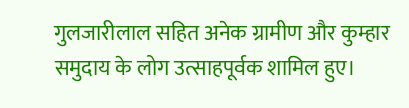गुलजारीलाल सहित अनेक ग्रामीण और कुम्हार समुदाय के लोग उत्साहपूर्वक शामिल हुए।